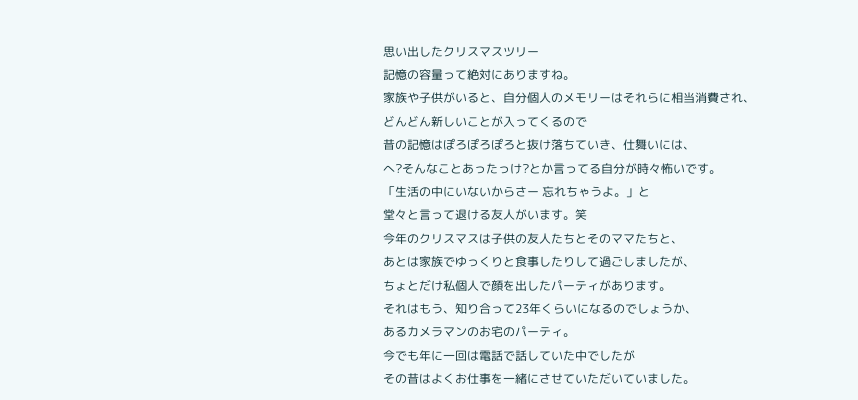思い出したクリスマスツリー
記憶の容量って絶対にありますね。
家族や子供がいると、自分個人のメモリーはそれらに相当消費され、
どんどん新しいことが入ってくるので
昔の記憶はぽろぽろぽろと抜け落ちていき、仕舞いには、
へ?そんなことあったっけ?とか言ってる自分が時々怖いです。
「生活の中にいないからさー 忘れちゃうよ。」と
堂々と言って退ける友人がいます。笑
今年のクリスマスは子供の友人たちとそのママたちと、
あとは家族でゆっくりと食事したりして過ごしましたが、
ちょとだけ私個人で顔を出したパーティがあります。
それはもう、知り合って23年くらいになるのでしょうか、
あるカメラマンのお宅のパーティ。
今でも年に一回は電話で話していた中でしたが
その昔はよくお仕事を一緒にさせていただいていました。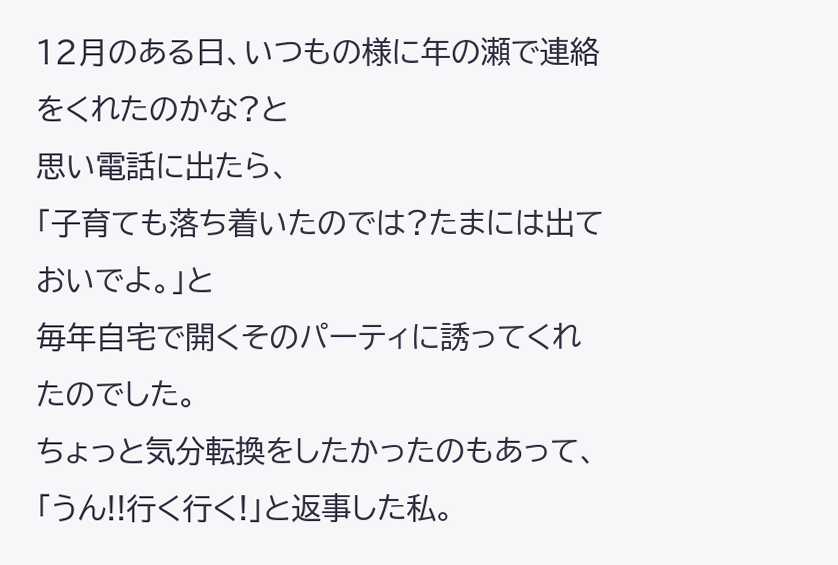12月のある日、いつもの様に年の瀬で連絡をくれたのかな?と
思い電話に出たら、
「子育ても落ち着いたのでは?たまには出ておいでよ。」と
毎年自宅で開くそのパーティに誘ってくれたのでした。
ちょっと気分転換をしたかったのもあって、
「うん!!行く行く!」と返事した私。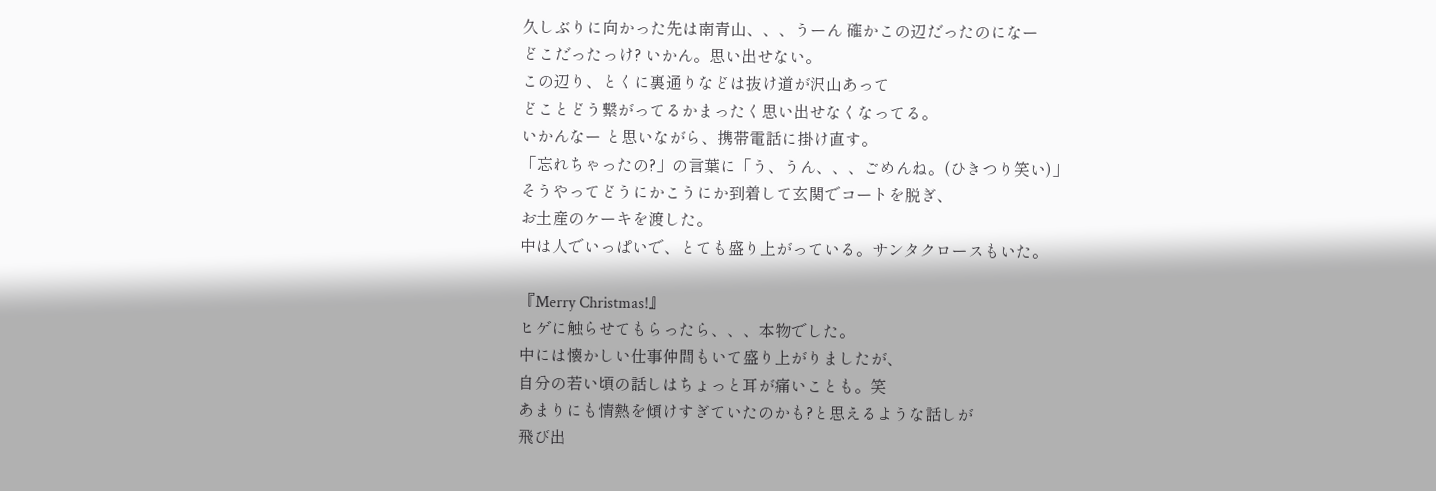久しぶりに向かった先は南青山、、、うーん 確かこの辺だったのになー
どこだったっけ? いかん。思い出せない。
この辺り、とくに裏通りなどは抜け道が沢山あって
どことどう繋がってるかまったく思い出せなくなってる。
いかんなー と思いながら、携帯電話に掛け直す。
「忘れちゃったの?」の言葉に「う、うん、、、ごめんね。(ひきつり笑い)」
そうやってどうにかこうにか到着して玄関でコートを脱ぎ、
お土産のケーキを渡した。
中は人でいっぱいで、とても盛り上がっている。サンタクロースもいた。

『Merry Christmas!』
ヒゲに触らせてもらったら、、、本物でした。
中には懐かしい仕事仲間もいて盛り上がりましたが、
自分の若い頃の話しはちょっと耳が痛いことも。笑
あまりにも情熱を傾けすぎていたのかも?と思えるような話しが
飛び出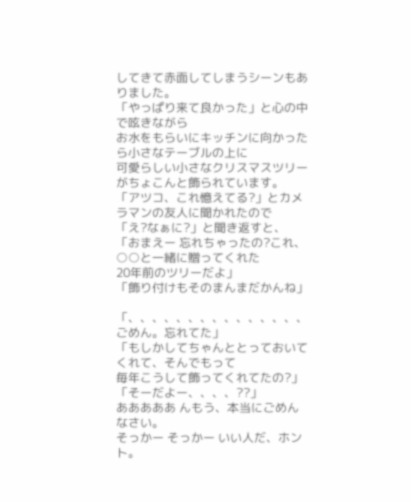してきて赤面してしまうシーンもありました。
「やっぱり来て良かった」と心の中で呟きながら
お水をもらいにキッチンに向かったら小さなテーブルの上に
可愛らしい小さなクリスマスツリーがちょこんと飾られています。
「アツコ、これ憶えてる?」とカメラマンの友人に聞かれたので
「え?なぁに?」と聞き返すと、
「おまえー 忘れちゃったの?これ、○○と一緒に贈ってくれた
20年前のツリーだよ」
「飾り付けもそのまんまだかんね」

「、、、、、、、、、、、、、、、ごめん。忘れてた」
「もしかしてちゃんととっておいてくれて、そんでもって
毎年こうして飾ってくれてたの?」
「そーだよー、、、、??」
あああああ んもう、本当にごめんなさい。
そっかー そっかー いい人だ、ホント。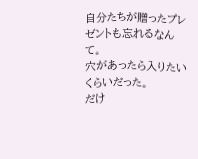自分たちが贈ったプレゼントも忘れるなんて。
穴があったら入りたいくらいだった。
だけ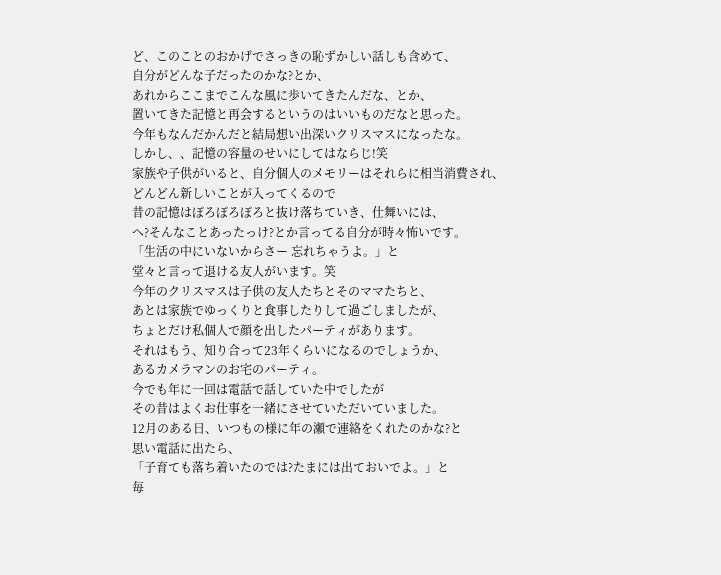ど、このことのおかげでさっきの恥ずかしい話しも含めて、
自分がどんな子だったのかな?とか、
あれからここまでこんな風に歩いてきたんだな、とか、
置いてきた記憶と再会するというのはいいものだなと思った。
今年もなんだかんだと結局想い出深いクリスマスになったな。
しかし、、記憶の容量のせいにしてはならじ!笑
家族や子供がいると、自分個人のメモリーはそれらに相当消費され、
どんどん新しいことが入ってくるので
昔の記憶はぽろぽろぽろと抜け落ちていき、仕舞いには、
へ?そんなことあったっけ?とか言ってる自分が時々怖いです。
「生活の中にいないからさー 忘れちゃうよ。」と
堂々と言って退ける友人がいます。笑
今年のクリスマスは子供の友人たちとそのママたちと、
あとは家族でゆっくりと食事したりして過ごしましたが、
ちょとだけ私個人で顔を出したパーティがあります。
それはもう、知り合って23年くらいになるのでしょうか、
あるカメラマンのお宅のパーティ。
今でも年に一回は電話で話していた中でしたが
その昔はよくお仕事を一緒にさせていただいていました。
12月のある日、いつもの様に年の瀬で連絡をくれたのかな?と
思い電話に出たら、
「子育ても落ち着いたのでは?たまには出ておいでよ。」と
毎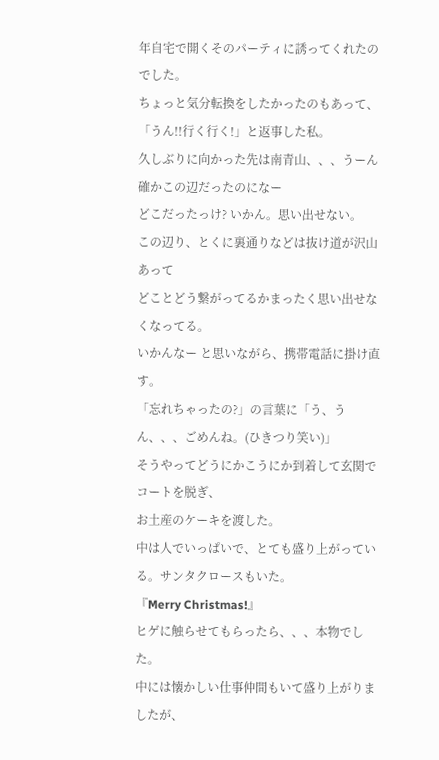年自宅で開くそのパーティに誘ってくれたのでした。
ちょっと気分転換をしたかったのもあって、
「うん!!行く行く!」と返事した私。
久しぶりに向かった先は南青山、、、うーん 確かこの辺だったのになー
どこだったっけ? いかん。思い出せない。
この辺り、とくに裏通りなどは抜け道が沢山あって
どことどう繋がってるかまったく思い出せなくなってる。
いかんなー と思いながら、携帯電話に掛け直す。
「忘れちゃったの?」の言葉に「う、うん、、、ごめんね。(ひきつり笑い)」
そうやってどうにかこうにか到着して玄関でコートを脱ぎ、
お土産のケーキを渡した。
中は人でいっぱいで、とても盛り上がっている。サンタクロースもいた。
『Merry Christmas!』
ヒゲに触らせてもらったら、、、本物でした。
中には懐かしい仕事仲間もいて盛り上がりましたが、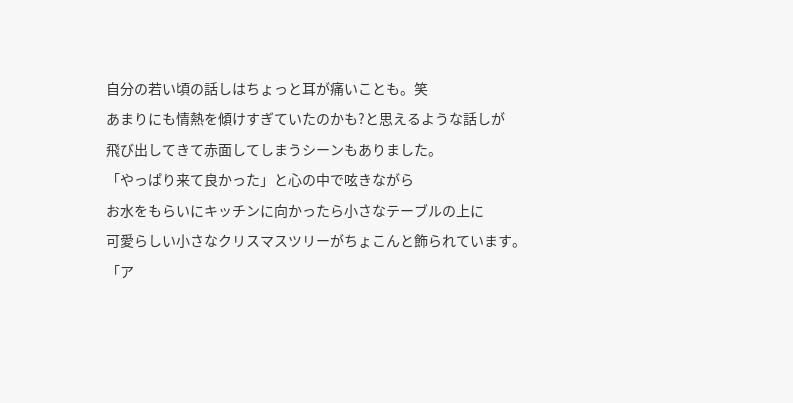自分の若い頃の話しはちょっと耳が痛いことも。笑
あまりにも情熱を傾けすぎていたのかも?と思えるような話しが
飛び出してきて赤面してしまうシーンもありました。
「やっぱり来て良かった」と心の中で呟きながら
お水をもらいにキッチンに向かったら小さなテーブルの上に
可愛らしい小さなクリスマスツリーがちょこんと飾られています。
「ア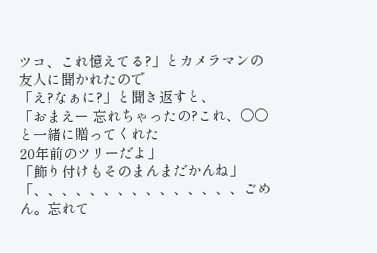ツコ、これ憶えてる?」とカメラマンの友人に聞かれたので
「え?なぁに?」と聞き返すと、
「おまえー 忘れちゃったの?これ、○○と一緒に贈ってくれた
20年前のツリーだよ」
「飾り付けもそのまんまだかんね」
「、、、、、、、、、、、、、、、ごめん。忘れて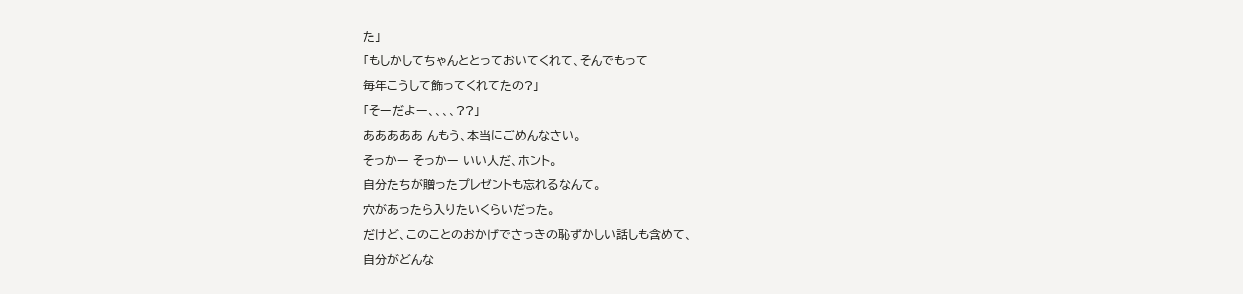た」
「もしかしてちゃんととっておいてくれて、そんでもって
毎年こうして飾ってくれてたの?」
「そーだよー、、、、??」
あああああ んもう、本当にごめんなさい。
そっかー そっかー いい人だ、ホント。
自分たちが贈ったプレゼントも忘れるなんて。
穴があったら入りたいくらいだった。
だけど、このことのおかげでさっきの恥ずかしい話しも含めて、
自分がどんな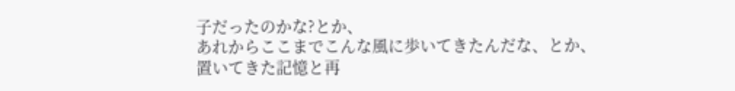子だったのかな?とか、
あれからここまでこんな風に歩いてきたんだな、とか、
置いてきた記憶と再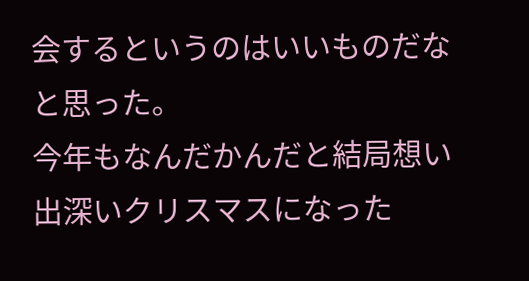会するというのはいいものだなと思った。
今年もなんだかんだと結局想い出深いクリスマスになった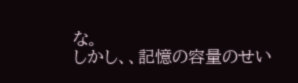な。
しかし、、記憶の容量のせい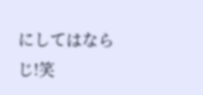にしてはならじ!笑